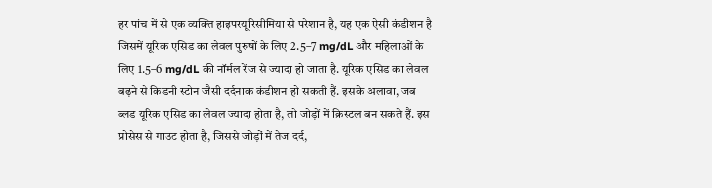हर पांच में से एक व्यक्ति हाइपरयूरिसीमिया से परेशान है, यह एक ऐसी कंडीशन है जिसमें यूरिक एसिड का लेवल पुरुषों के लिए 2.5–7 mg/dL और महिलाओं के लिए 1.5–6 mg/dL की नॉर्मल रेंज से ज्यादा हो जाता है. यूरिक एसिड का लेवल बढ़ने से किडनी स्टोन जैसी दर्दनाक कंडीशन हो सकती हैं. इसके अलावा, जब ब्लड यूरिक एसिड का लेवल ज्यादा होता है, तो जोड़ों में क्रिस्टल बन सकते हैं. इस प्रोसेस से गाउट होता है, जिससे जोड़ों में तेज दर्द,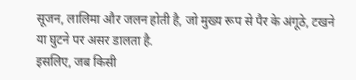सूजन, लालिमा और जलन होती है, जो मुख्य रूप से पैर के अंगूठे, टखने या घुटने पर असर डालता है.
इसलिए, जब किसी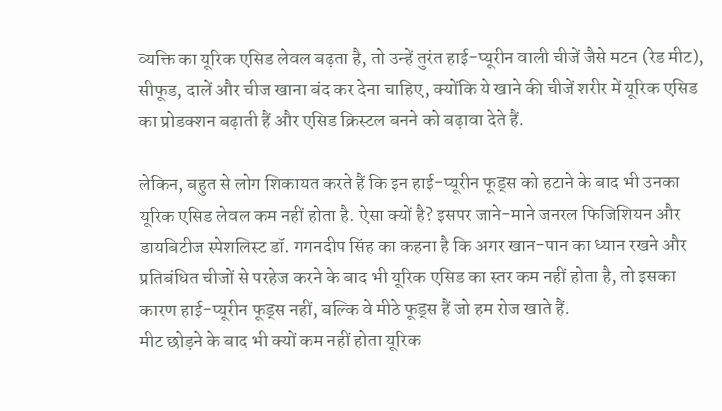व्यक्ति का यूरिक एसिड लेवल बढ़ता है, तो उन्हें तुरंत हाई-प्यूरीन वाली चीजें जैसे मटन (रेड मीट), सीफूड, दालें और चीज खाना बंद कर देना चाहिए, क्योंकि ये खाने की चीजें शरीर में यूरिक एसिड का प्रोडक्शन बढ़ाती हैं और एसिड क्रिस्टल बनने को बढ़ावा देते हैं.

लेकिन, बहुत से लोग शिकायत करते हैं कि इन हाई-प्यूरीन फूड्स को हटाने के बाद भी उनका यूरिक एसिड लेवल कम नहीं होता है. ऐसा क्यों है? इसपर जाने-माने जनरल फिजिशियन और डायबिटीज स्पेशलिस्ट डॉ. गगनदीप सिंह का कहना है कि अगर खान-पान का ध्यान रखने और प्रतिबंधित चीजों से परहेज करने के बाद भी यूरिक एसिड का स्तर कम नहीं होता है, तो इसका कारण हाई-प्यूरीन फूड्स नहीं, बल्कि वे मीठे फूड्स हैं जो हम रोज खाते हैं.
मीट छोड़ने के बाद भी क्यों कम नहीं होता यूरिक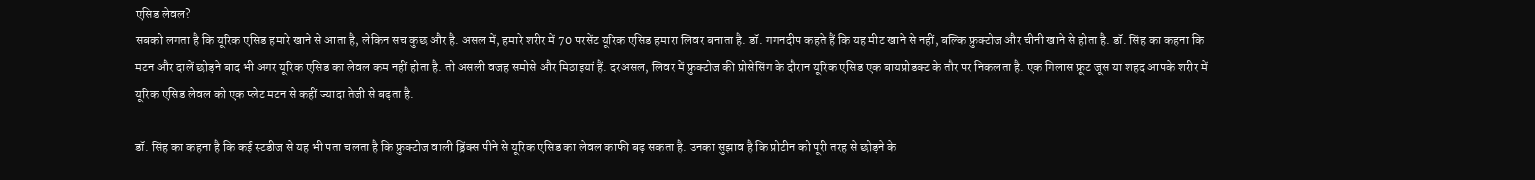एसिड लेवल?
सबको लगता है कि यूरिक एसिड हमारे खाने से आता है, लेकिन सच कुछ और है. असल में, हमारे शरीर में 70 परसेंट यूरिक एसिड हमारा लिवर बनाता है. डॉ. गगनदीप कहते हैं कि यह मीट खाने से नहीं, बल्कि फ्रुक्टोज और चीनी खाने से होता है. डॉ. सिंह का कहना कि मटन और दालें छोड़ने बाद भी अगर यूरिक एसिड का लेवल कम नहीं होता है. तो असली वजह समोसे और मिठाइयां हैं. दरअसल, लिवर में फ्रुक्टोज की प्रोसेसिंग के दौरान यूरिक एसिड एक बायप्रोडक्ट के तौर पर निकलता है. एक गिलास फ्रूट जूस या शहद आपके शरीर में यूरिक एसिड लेवल को एक प्लेट मटन से कहीं ज्यादा तेजी से बढ़ता है.

डॉ. सिंह का कहना है कि कई स्टडीज से यह भी पता चलता है कि फ्रुक्टोज वाली ड्रिंक्स पीने से यूरिक एसिड का लेवल काफी बढ़ सकता है. उनका सुझाव है कि प्रोटीन को पूरी तरह से छोड़ने के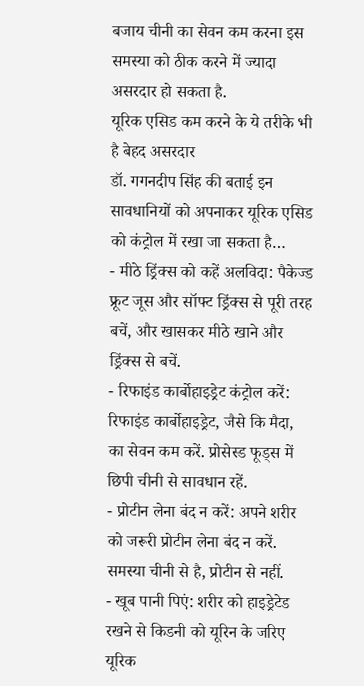बजाय चीनी का सेवन कम करना इस समस्या को ठीक करने में ज्यादा असरदार हो सकता है.
यूरिक एसिड कम करने के ये तरीके भी है बेहद असरदार
डॉ. गगनदीप सिंह की बताई इन सावधानियों को अपनाकर यूरिक एसिड को कंट्रोल में रखा जा सकता है…
- मीठे ड्रिंक्स को कहें अलविदा: पैकेज्ड फ्रूट जूस और सॉफ्ट ड्रिंक्स से पूरी तरह बचें, और खासकर मीठे खाने और ड्रिंक्स से बचें.
- रिफाइंड कार्बोहाइड्रेट कंट्रोल करें: रिफाइंड कार्बोहाइड्रेट, जैसे कि मैदा, का सेवन कम करें. प्रोसेस्ड फूड्स में छिपी चीनी से सावधान रहें.
- प्रोटीन लेना बंद न करें: अपने शरीर को जरूरी प्रोटीन लेना बंद न करें. समस्या चीनी से है, प्रोटीन से नहीं.
- खूब पानी पिएं: शरीर को हाइड्रेटेड रखने से किडनी को यूरिन के जरिए यूरिक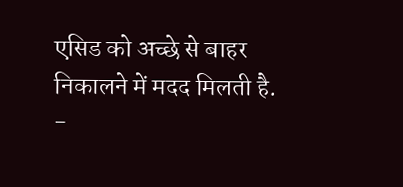एसिड को अच्छे से बाहर निकालने में मदद मिलती है.
-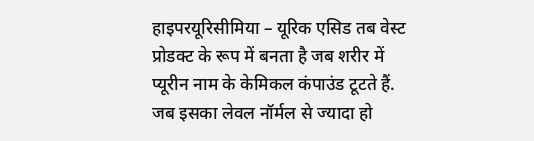हाइपरयूरिसीमिया – यूरिक एसिड तब वेस्ट प्रोडक्ट के रूप में बनता है जब शरीर में प्यूरीन नाम के केमिकल कंपाउंड टूटते हैं. जब इसका लेवल नॉर्मल से ज्यादा हो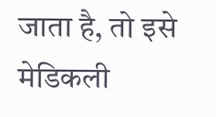जाता है, तो इसे मेडिकली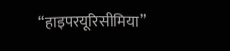“हाइपरयूरिसीमिया”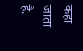कहा जाता है.